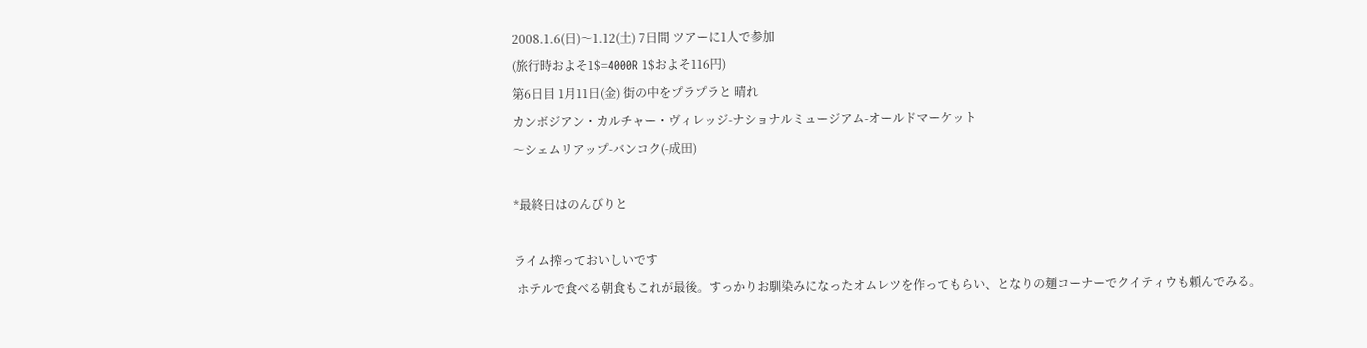2008.1.6(日)〜1.12(土) 7日間 ツアーに1人で参加
(旅行時およそ1$=4000R 1$およそ116円)
第6日目 1月11日(金) 街の中をプラプラと 晴れ
カンボジアン・カルチャー・ヴィレッジ-ナショナルミュージアム-オールドマーケット
〜シェムリアップ-バンコク(-成田)

*最終日はのんびりと

ライム搾っておいしいです
 ホテルで食べる朝食もこれが最後。すっかりお馴染みになったオムレツを作ってもらい、となりの麺コーナーでクイティウも頼んでみる。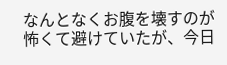なんとなくお腹を壊すのが怖くて避けていたが、今日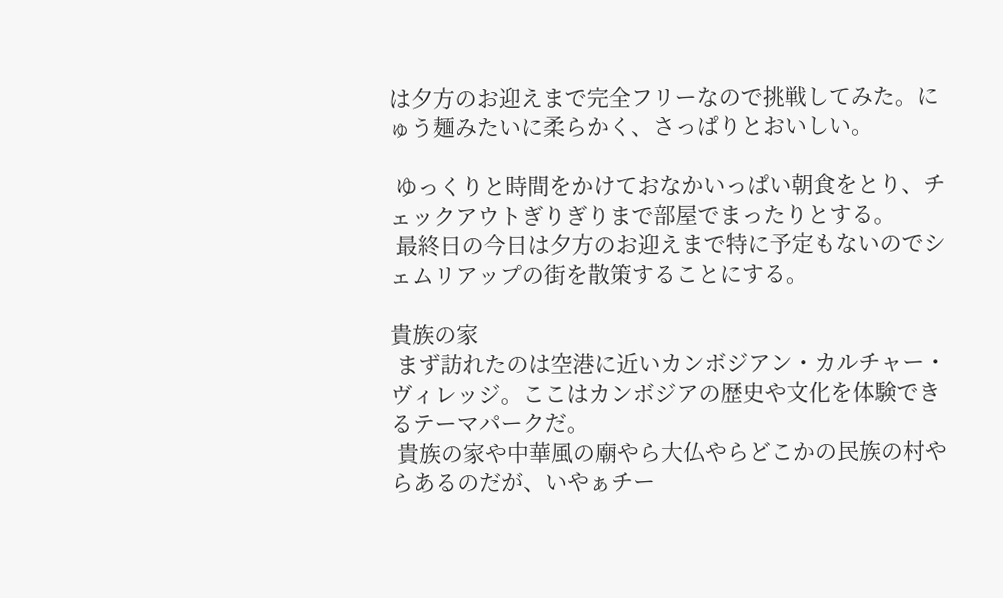は夕方のお迎えまで完全フリーなので挑戦してみた。にゅう麺みたいに柔らかく、さっぱりとおいしい。

 ゆっくりと時間をかけておなかいっぱい朝食をとり、チェックアウトぎりぎりまで部屋でまったりとする。
 最終日の今日は夕方のお迎えまで特に予定もないのでシェムリアップの街を散策することにする。

貴族の家
 まず訪れたのは空港に近いカンボジアン・カルチャー・ヴィレッジ。ここはカンボジアの歴史や文化を体験できるテーマパークだ。
 貴族の家や中華風の廟やら大仏やらどこかの民族の村やらあるのだが、いやぁチー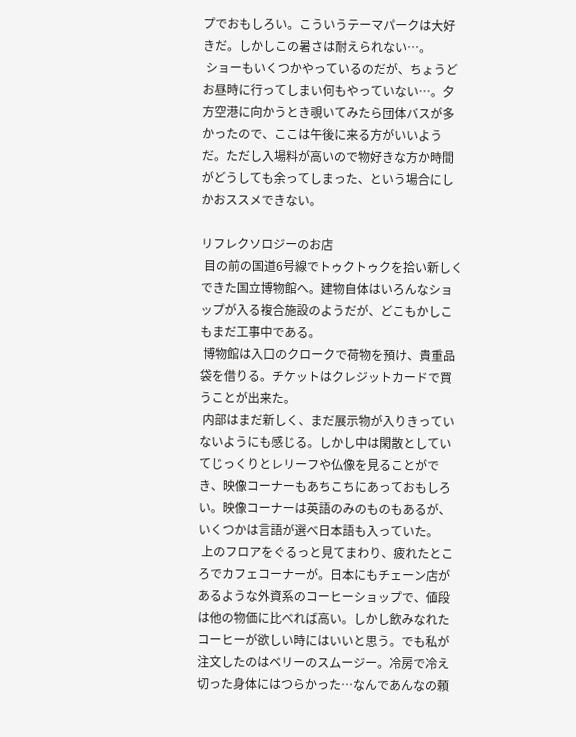プでおもしろい。こういうテーマパークは大好きだ。しかしこの暑さは耐えられない…。
 ショーもいくつかやっているのだが、ちょうどお昼時に行ってしまい何もやっていない…。夕方空港に向かうとき覗いてみたら団体バスが多かったので、ここは午後に来る方がいいようだ。ただし入場料が高いので物好きな方か時間がどうしても余ってしまった、という場合にしかおススメできない。

リフレクソロジーのお店
 目の前の国道6号線でトゥクトゥクを拾い新しくできた国立博物館へ。建物自体はいろんなショップが入る複合施設のようだが、どこもかしこもまだ工事中である。
 博物館は入口のクロークで荷物を預け、貴重品袋を借りる。チケットはクレジットカードで買うことが出来た。
 内部はまだ新しく、まだ展示物が入りきっていないようにも感じる。しかし中は閑散としていてじっくりとレリーフや仏像を見ることができ、映像コーナーもあちこちにあっておもしろい。映像コーナーは英語のみのものもあるが、いくつかは言語が選べ日本語も入っていた。
 上のフロアをぐるっと見てまわり、疲れたところでカフェコーナーが。日本にもチェーン店があるような外資系のコーヒーショップで、値段は他の物価に比べれば高い。しかし飲みなれたコーヒーが欲しい時にはいいと思う。でも私が注文したのはベリーのスムージー。冷房で冷え切った身体にはつらかった…なんであんなの頼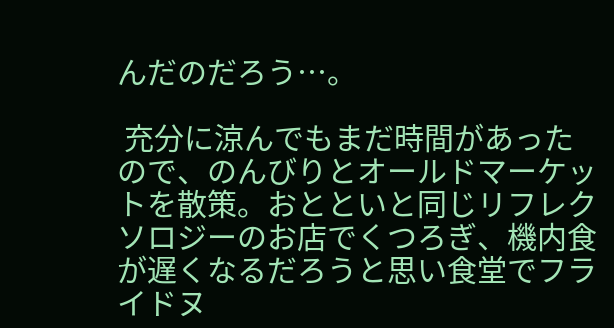んだのだろう…。

 充分に涼んでもまだ時間があったので、のんびりとオールドマーケットを散策。おとといと同じリフレクソロジーのお店でくつろぎ、機内食が遅くなるだろうと思い食堂でフライドヌ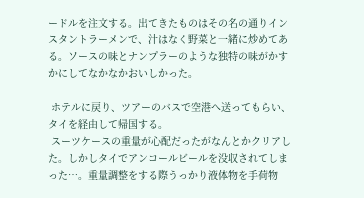ードルを注文する。出てきたものはその名の通りインスタントラーメンで、汁はなく野菜と一緒に炒めてある。ソースの味とナンプラーのような独特の味がかすかにしてなかなかおいしかった。

 ホテルに戻り、ツアーのバスで空港へ送ってもらい、タイを経由して帰国する。
 スーツケースの重量が心配だったがなんとかクリアした。しかしタイでアンコールビールを没収されてしまった…。重量調整をする際うっかり液体物を手荷物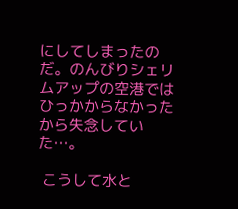にしてしまったのだ。のんびりシェリムアップの空港ではひっかからなかったから失念していた…。

 こうして水と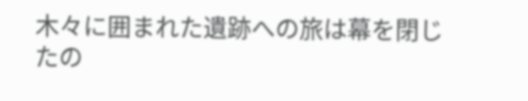木々に囲まれた遺跡への旅は幕を閉じたの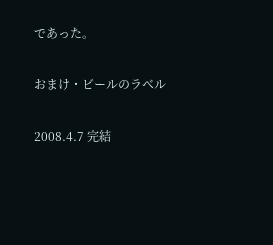であった。

おまけ・ビールのラベル

2008.4.7 完結